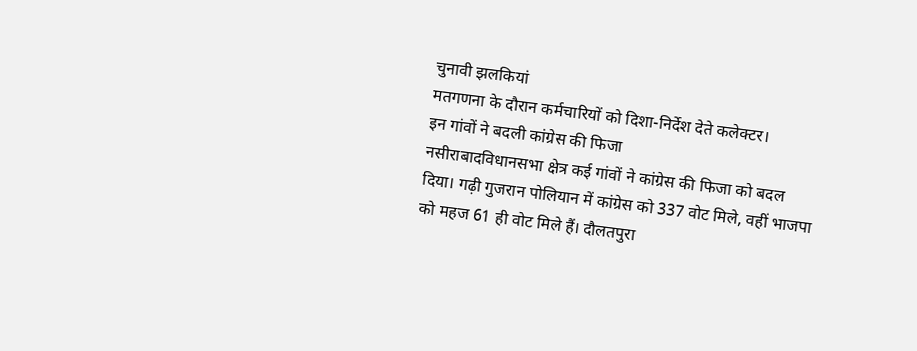चुनावी झलकियां
मतगणना के दौरान कर्मचारियों को दिशा-निर्देश देते कलेक्टर।
इन गांवों ने बदली कांग्रेस की फिजा
नसीराबादविधानसभा क्षेत्र कई गांवों ने कांग्रेस की फिजा को बदल दिया। गढ़ी गुजरान पोलियान में कांग्रेस को 337 वोट मिले, वहीं भाजपा को महज 61 ही वोट मिले हैं। दौलतपुरा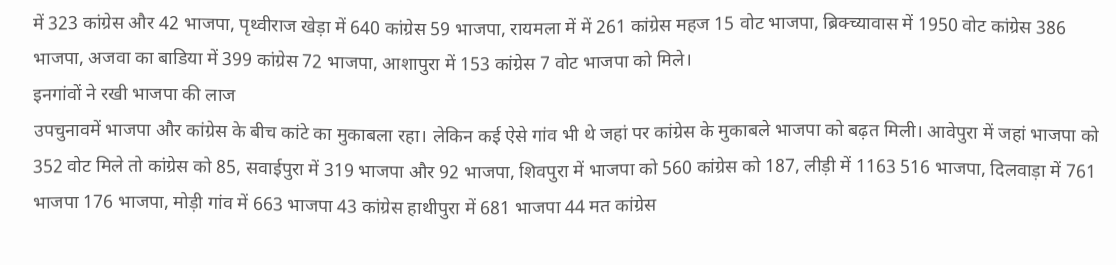में 323 कांग्रेस और 42 भाजपा, पृथ्वीराज खेड़ा में 640 कांग्रेस 59 भाजपा, रायमला में में 261 कांग्रेस महज 15 वोट भाजपा, ब्रिक्च्यावास में 1950 वोट कांग्रेस 386 भाजपा, अजवा का बाडिया में 399 कांग्रेस 72 भाजपा, आशापुरा में 153 कांग्रेस 7 वोट भाजपा को मिले।
इनगांवों ने रखी भाजपा की लाज
उपचुनावमें भाजपा और कांग्रेस के बीच कांटे का मुकाबला रहा। लेकिन कई ऐसे गांव भी थे जहां पर कांग्रेस के मुकाबले भाजपा को बढ़त मिली। आवेपुरा में जहां भाजपा को 352 वोट मिले तो कांग्रेस को 85, सवाईपुरा में 319 भाजपा और 92 भाजपा, शिवपुरा में भाजपा को 560 कांग्रेस को 187, लीड़ी में 1163 516 भाजपा, दिलवाड़ा में 761 भाजपा 176 भाजपा, मोड़ी गांव में 663 भाजपा 43 कांग्रेस हाथीपुरा में 681 भाजपा 44 मत कांग्रेस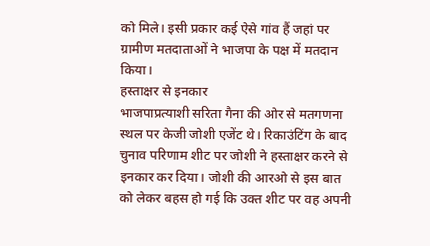को मिले। इसी प्रकार कई ऐसे गांव हैं जहां पर ग्रामीण मतदाताओं ने भाजपा के पक्ष में मतदान किया।
हस्ताक्षर से इनकार
भाजपाप्रत्याशी सरिता गैना की ओर से मतगणना स्थल पर केजी जोशी एजेंट थे। रिकाउंटिंग के बाद चुनाव परिणाम शीट पर जोशी ने हस्ताक्षर करने से इनकार कर दिया। जोशी की आरओ से इस बात को लेकर बहस हो गई कि उक्त शीट पर वह अपनी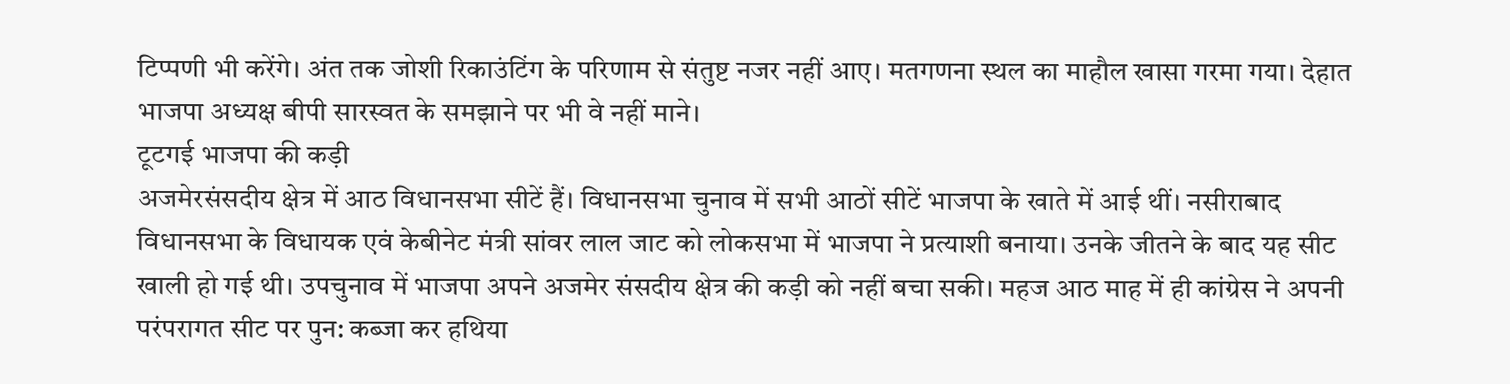टिप्पणी भी करेंगे। अंत तक जोशी रिकाउंटिंग के परिणाम से संतुष्ट नजर नहीं आए। मतगणना स्थल का माहौल खासा गरमा गया। देहात भाजपा अध्यक्ष बीपी सारस्वत के समझाने पर भी वे नहीं माने।
टूटगई भाजपा की कड़ी
अजमेरसंसदीय क्षेत्र में आठ विधानसभा सीटें हैं। विधानसभा चुनाव में सभी आठों सीटें भाजपा के खाते में आई थीं। नसीराबाद विधानसभा के विधायक एवं केबीनेट मंत्री सांवर लाल जाट को लोकसभा में भाजपा ने प्रत्याशी बनाया। उनके जीतने के बाद यह सीट खाली हो गई थी। उपचुनाव में भाजपा अपने अजमेर संसदीय क्षेत्र की कड़ी को नहीं बचा सकी। महज आठ माह में ही कांग्रेस ने अपनी परंपरागत सीट पर पुन: कब्जा कर हथिया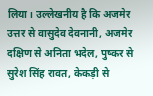लिया। उल्लेखनीय है कि अजमेर उत्तर से वासुदेव देवनानी, अजमेर दक्षिण से अनिता भदेल, पुष्कर से सुरेश सिंह रावत, केकड़ी से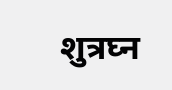शुत्रघ्न